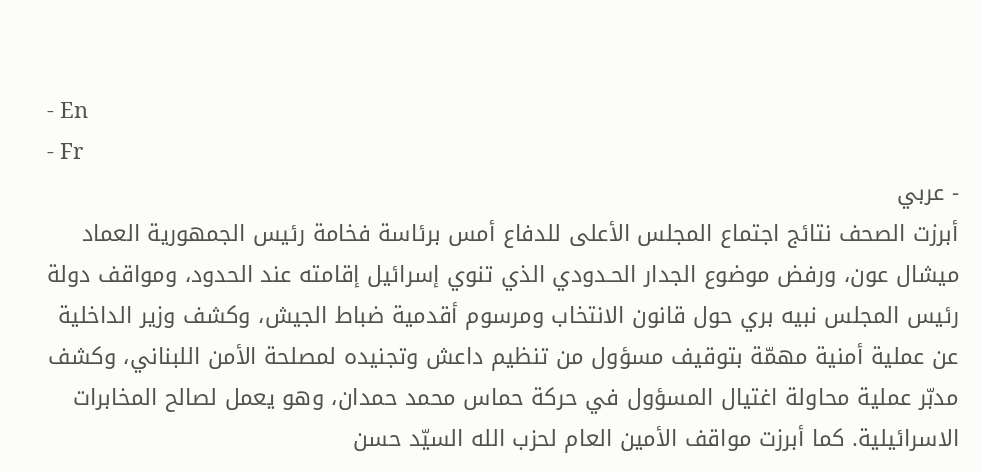- En
- Fr
- عربي
أبرزت الصحف نتائج اجتماع المجلس الأعلى للدفاع أمس برئاسة فخامة رئيس الجمهورية العماد ميشال عون، ورفض موضوع الجدار الحـدودي الذي تنوي إسرائيل إقامته عند الحدود، ومواقف دولة رئيس المجلس نبيه بري حول قانون الانتخاب ومرسوم أقدمية ضباط الجيش، وكشف وزير الداخلية عن عملية أمنية مهمّة بتوقيف مسؤول من تنظيم داعش وتجنيده لمصلحة الأمن اللبناني، وكشف مدبّر عملية محاولة اغتيال المسؤول في حركة حماس محمد حمدان، وهو يعمل لصالح المخابرات الاسرائيلية. كما أبرزت مواقف الأمين العام لحزب الله السيّد حسن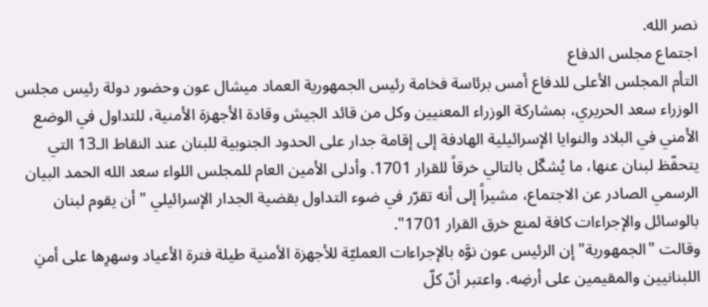نصر الله.
اجتماع مجلس الدفاع
التأم المجلس الأعلى للدفاع أمس برئاسة فخامة رئيس الجمهورية العماد ميشال عون وحضور دولة رئيس مجلس الوزراء سعد الحريري، بمشاركة الوزراء المعنيين وكل من قائد الجيش وقادة الأجهزة الأمنية، للتداول في الوضع الأمني في البلاد والنوايا الإسرائيلية الهادفة إلى إقامة جدار على الحدود الجنوبية للبنان عند النقاط الـ13 التي يتحفّظ لبنان عنها، ما يُشكّل بالتالي خرقاً للقرار 1701. وأدلى الأمين العام للمجلس اللواء سعد الله الحمد البيان الرسمي الصادر عن الاجتماع، مشيراً إلى أنه تقرّر في ضوء التداول بقضية الجدار الإسرائيلي "أن يقوم لبنان بالوسائل والإجراءات كافة لمنع خرق القرار 1701".
وقالت "الجمهورية" إن الرئيس عون نوَّه بالإجراءات العمليّة للأجهزة الأمنية طيلة فترة الأعياد وسهرِها على أمنِ اللبنانيين والمقيمين على أرضِه. واعتبر أنّ كلّ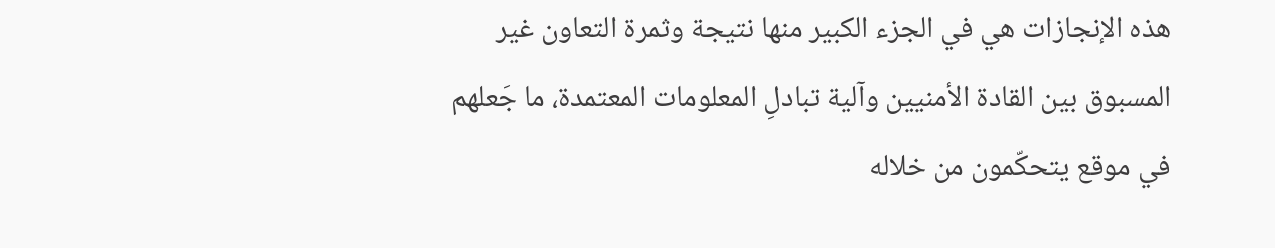هذه الإنجازات هي في الجزء الكبير منها نتيجة وثمرة التعاون غير المسبوق بين القادة الأمنيين وآلية تبادلِ المعلومات المعتمدة، ما جَعلهم في موقع يتحكّمون من خلاله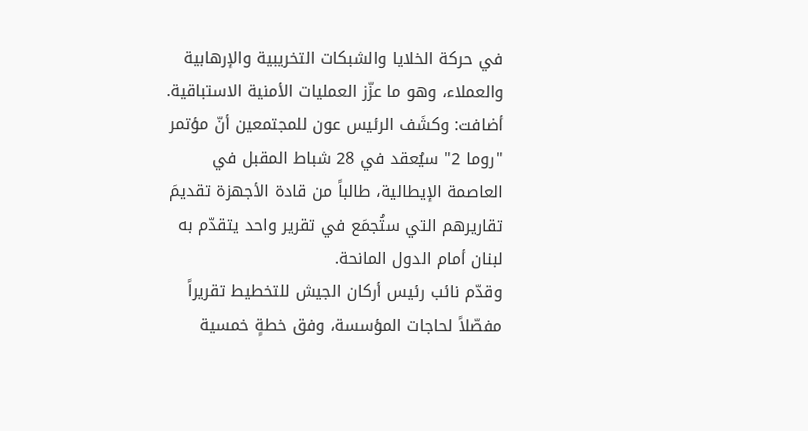في حركة الخلايا والشبكات التخريبية والإرهابية والعملاء، وهو ما عزّز العمليات الأمنية الاستباقية. أضافت: وكشَف الرئيس عون للمجتمعين أنّ مؤتمر "روما 2" سيُعقد في 28 شباط المقبل في العاصمة الإيطالية، طالباً من قادة الأجهزة تقديمَ تقاريرهم التي ستُجمَع في تقرير واحد يتقدّم به لبنان أمام الدول المانحة.
وقدّم نائب رئيس أركان الجيش للتخطيط تقريراً مفصّلاً لحاجات المؤسسة، وفق خطةٍ خمسية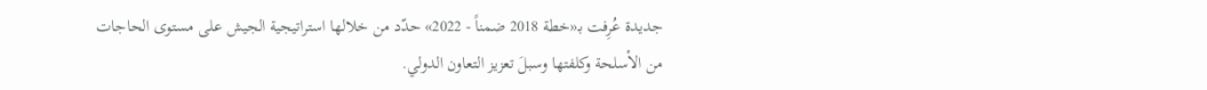جديدة عُرِفت بـ«خطة 2018 ضمناً - 2022» حدّد من خلالها استراتيجية الجيش على مستوى الحاجات من الأسلحة وكلفتها وسبلَ تعزيز التعاون الدولي.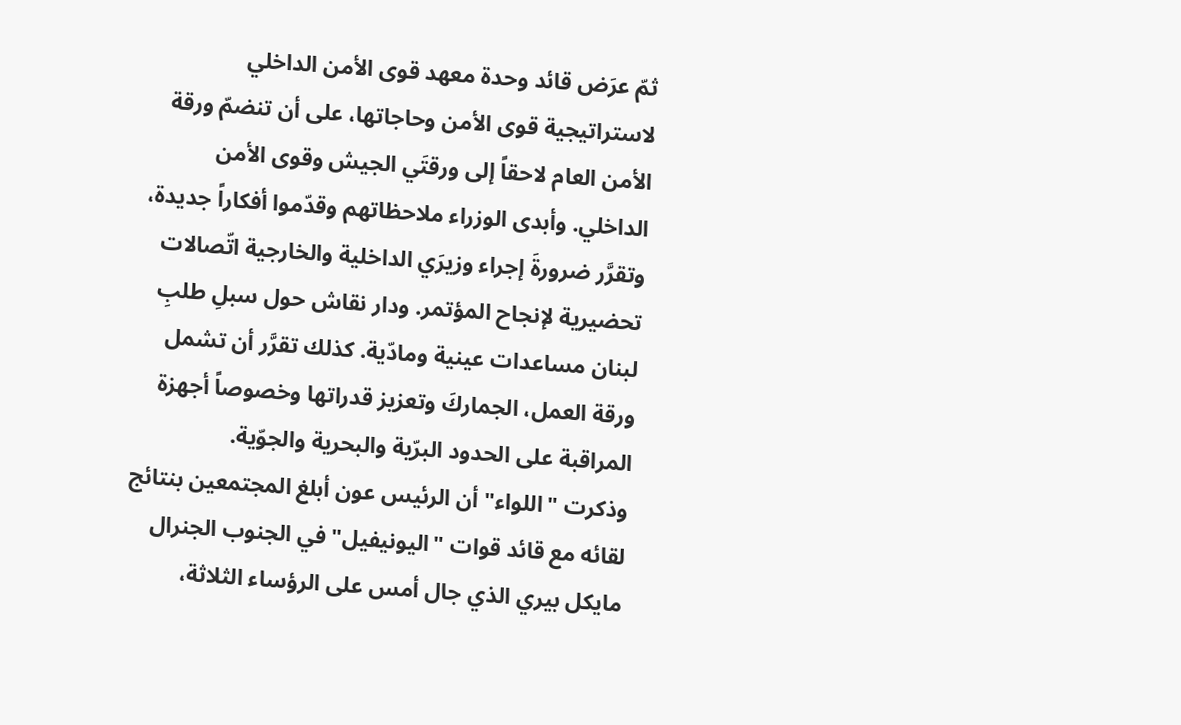ثمّ عرَض قائد وحدة معهد قوى الأمن الداخلي لاستراتيجية قوى الأمن وحاجاتها، على أن تنضمّ ورقة الأمن العام لاحقاً إلى ورقتَي الجيش وقوى الأمن الداخلي. وأبدى الوزراء ملاحظاتهم وقدّموا أفكاراً جديدة، وتقرَّر ضرورةَ إجراء وزيرَي الداخلية والخارجية اتّصالات تحضيرية لإنجاح المؤتمر. ودار نقاش حول سبلِ طلبِ لبنان مساعدات عينية ومادّية. كذلك تقرَّر أن تشمل ورقة العمل، الجماركَ وتعزيز قدراتها وخصوصاً أجهزة المراقبة على الحدود البرّية والبحرية والجوّية.
وذكرت "اللواء" أن الرئيس عون أبلغ المجتمعين بنتائج لقائه مع قائد قوات "اليونيفيل" في الجنوب الجنرال مايكل بيري الذي جال أمس على الرؤساء الثلاثة،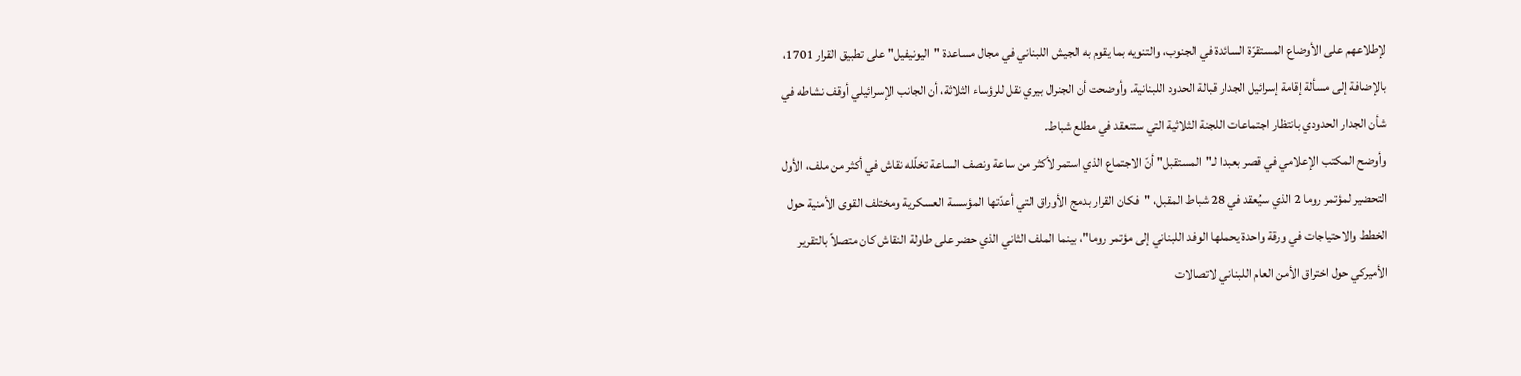لإطلاعهم على الأوضاع المستقرّة السائدة في الجنوب، والتنويه بما يقوم به الجيش اللبناني في مجال مساعدة "اليونيفيل" على تطبيق القرار 1701، بالإضافة إلى مسألة إقامة إسرائيل الجدار قبالة الحدود اللبنانية. وأوضحت أن الجنرال بيري نقل للرؤساء الثلاثة، أن الجانب الإسرائيلي أوقف نشاطه في شأن الجدار الحدودي بانتظار اجتماعات اللجنة الثلاثية التي ستنعقد في مطلع شباط.
وأوضح المكتب الإعلامي في قصر بعبدا لـ"المستقبل" أنّ الاجتماع الذي استمر لأكثر من ساعة ونصف الساعة تخلّله نقاش في أكثر من ملف، الأول التحضير لمؤتمر روما 2 الذي سيُعقد في 28 شباط المقبل، "فكان القرار بدمج الأوراق التي أعدّتها المؤسسة العسكرية ومختلف القوى الأمنية حول الخطط والاحتياجات في ورقة واحدة يحملها الوفد اللبناني إلى مؤتمر روما"، بينما الملف الثاني الذي حضر على طاولة النقاش كان متصلاً بالتقرير الأميركي حول اختراق الأمن العام اللبناني لاتصالات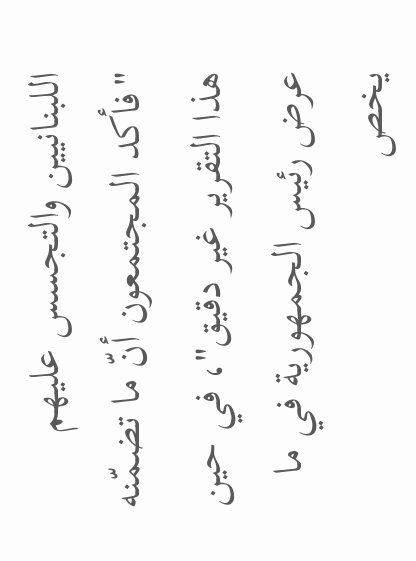اللبنانيين والتجسس عليهم "فأكد المجتمعون أنّ ما تضمّنه هذا التقرير غير دقيق"، في حين عرض رئيس الجمهورية في ما يخص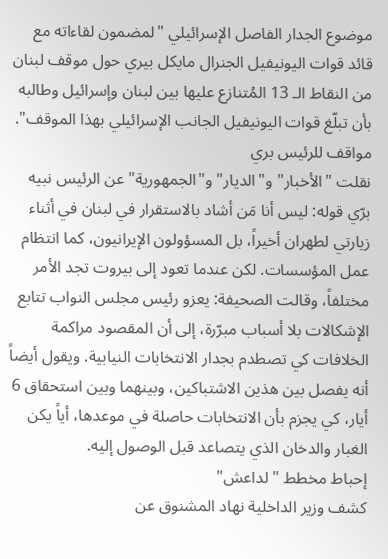موضوع الجدار الفاصل الإسرائيلي "لمضمون لقاءاته مع قائد قوات اليونيفيل الجنرال مايكل بيري حول موقف لبنان من النقاط الـ 13 المُتنازع عليها بين لبنان وإسرائيل وطالبه بأن تبلّغ قوات اليونيفيل الجانب الإسرائيلي بهذا الموقف".
مواقف للرئيس بري
نقلت "الأخبار" و"الديار" و"الجمهورية" عن الرئيس نبيه برّي قوله: ليس أنا مَن أشاد بالاستقرار في لبنان في أثناء زيارتي لطهران أخيراً، بل المسؤولون الإيرانيون، كما انتظام عمل المؤسسات. لكن عندما تعود إلى بيروت تجد الأمر مختلفاً، وقالت الصحيفة: يعزو رئيس مجلس النواب تتابع الإشكالات بلا أسباب مبرّرة، إلى أن المقصود مراكمة الخلافات كي تصطدم بجدار الانتخابات النيابية. ويقول أيضاً أنه يفصل بين هذين الاشتباكين، وبينهما وبين استحقاق 6 أيار، كي يجزم بأن الانتخابات حاصلة في موعدها، أياً يكن الغبار والدخان الذي يتصاعد قبل الوصول إليه.
إحباط مخطط "لداعش"
كشف وزير الداخلية نهاد المشنوق عن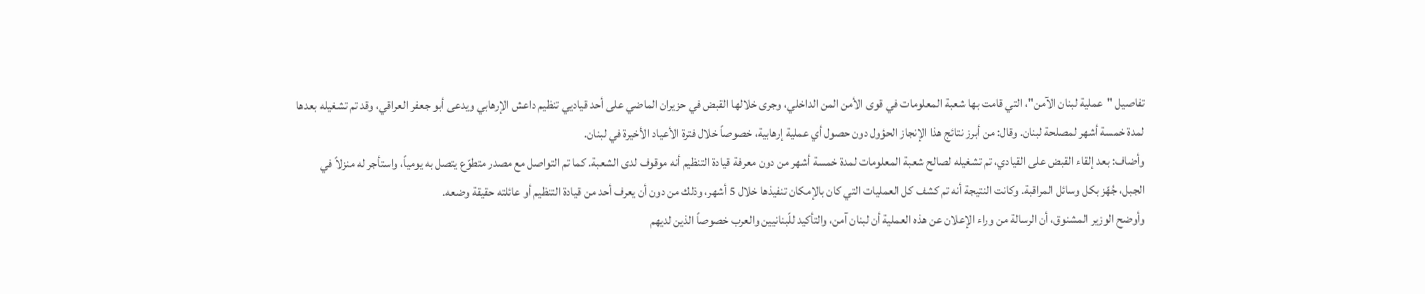تفاصيل "عملية لبنان الآمن"، التي قامت بها شعبة المعلومات في قوى الأمن المن الداخلي، وجرى خلالها القبض في حزيران الماضي على أحد قياديي تنظيم داعش الإرهابي ويدعى أبو جعفر العراقي، وقد تم تشغيله بعدها لمدة خمسة أشهر لمصلحة لبنان. وقال: من أبرز نتائج هذا الإنجاز الحؤول دون حصول أي عملية إرهابية، خصوصاً خلال فترة الأعياد الأخيرة في لبنان.
وأضاف: بعد إلقاء القبض على القيادي، تم تشغيله لصالح شعبة المعلومات لمدة خمسة أشهر من دون معرفة قيادة التنظيم أنه موقوف لدى الشعبة. كما تم التواصل مع مصدر متطوّع يتصل به يومياً، واستأجر له منزلاً في الجبل، جُهّز بكل وسائل المراقبة. وكانت النتيجة أنه تم كشف كل العمليات التي كان بالإمكان تنفيذها خلال 5 أشهر، وذلك من دون أن يعرف أحد من قيادة التنظيم أو عائلته حقيقة وضعه.
وأوضح الوزير المشنوق، أن الرسالة من وراء الإعلان عن هذه العملية أن لبنان آمن، والتأكيد للّبنانيين والعرب خصوصاً الذين لديهم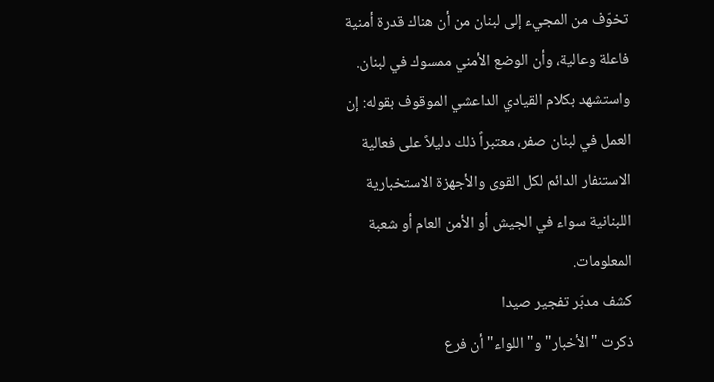تخوّف من المجيء إلى لبنان من أن هناك قدرة أمنية فاعلة وعالية، وأن الوضع الأمني ممسوك في لبنان. واستشهد بكلام القيادي الداعشي الموقوف بقوله: إن العمل في لبنان صفر، معتبراً ذلك دليلاً على فعالية الاستنفار الدائم لكل القوى والأجهزة الاستخبارية اللبنانية سواء في الجيش أو الأمن العام أو شعبة المعلومات.
كشف مدبّر تفجير صيدا
ذكرت "الأخبار" و"اللواء" أن فرع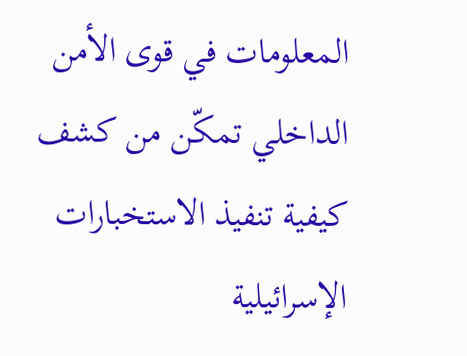المعلومات في قوى الأمن الداخلي تمكّن من كشف كيفية تنفيذ الاستخبارات الإسرائيلية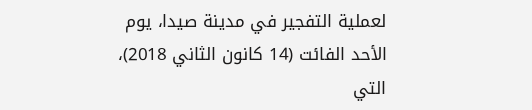لعملية التفجير في مدينة صيدا، يوم الأحد الفائت (14 كانون الثاني 2018)، التي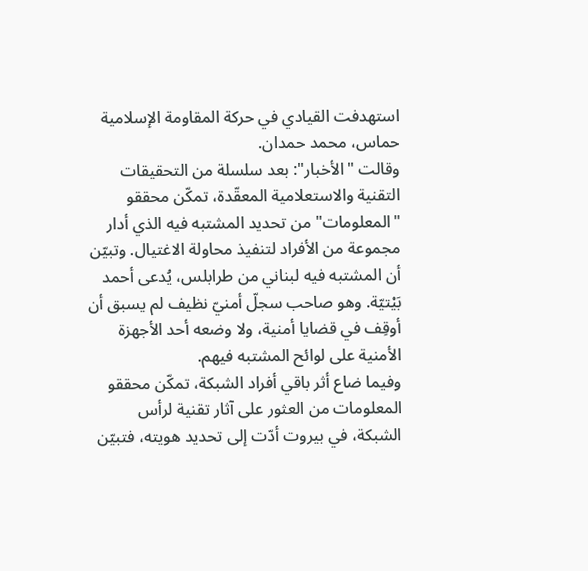استهدفت القيادي في حركة المقاومة الإسلامية حماس، محمد حمدان.
وقالت "الأخبار": بعد سلسلة من التحقيقات التقنية والاستعلامية المعقّدة، تمكّن محققو "المعلومات" من تحديد المشتبه فيه الذي أدار مجموعة من الأفراد لتنفيذ محاولة الاغتيال. وتبيّن أن المشتبه فيه لبناني من طرابلس، يُدعى أحمد بَيْتيّة. وهو صاحب سجلّ أمنيّ نظيف لم يسبق أن أوقِف في قضايا أمنية، ولا وضعه أحد الأجهزة الأمنية على لوائح المشتبه فيهم.
وفيما ضاع أثر باقي أفراد الشبكة، تمكّن محققو المعلومات من العثور على آثار تقنية لرأس الشبكة، في بيروت أدّت إلى تحديد هويته، فتبيّن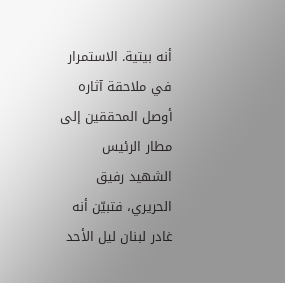أنه بيتية. الاستمرار في ملاحقة آثاره أوصل المحققين إلى مطار الرئيس الشهيد رفيق الحريري، فتبيّن أنه غادر لبنان ليل الأحد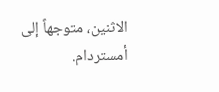الاثنين، متوجهاً إلى أمستردام.